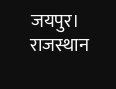जयपुर। राजस्थान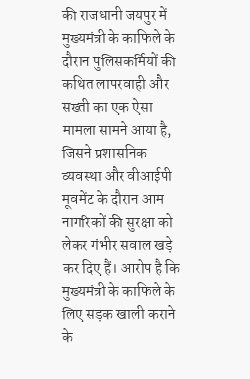की राजधानी जयपुर में मुख्यमंत्री के काफिले के दौरान पुलिसकर्मियों की कथित लापरवाही और सख्ती का एक ऐसा मामला सामने आया है, जिसने प्रशासनिक व्यवस्था और वीआईपी मूवमेंट के दौरान आम नागरिकों की सुरक्षा को लेकर गंभीर सवाल खड़े कर दिए हैं। आरोप है कि मुख्यमंत्री के काफिले के लिए सड़क खाली कराने के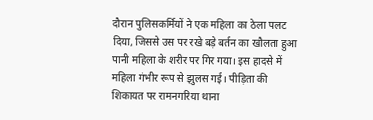दौरान पुलिसकर्मियों ने एक महिला का ठेला पलट दिया, जिससे उस पर रखे बड़े बर्तन का खौलता हुआ पानी महिला के शरीर पर गिर गया। इस हादसे में महिला गंभीर रूप से झुलस गई। पीड़िता की शिकायत पर रामनगरिया थाना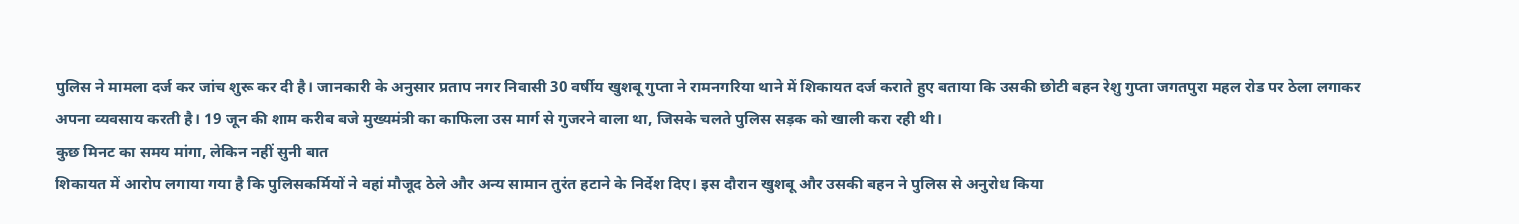पुलिस ने मामला दर्ज कर जांच शुरू कर दी है। जानकारी के अनुसार प्रताप नगर निवासी 30 वर्षीय खुशबू गुप्ता ने रामनगरिया थाने में शिकायत दर्ज कराते हुए बताया कि उसकी छोटी बहन रेशु गुप्ता जगतपुरा महल रोड पर ठेला लगाकर अपना व्यवसाय करती है। 19 जून की शाम करीब बजे मुख्यमंत्री का काफिला उस मार्ग से गुजरने वाला था, जिसके चलते पुलिस सड़क को खाली करा रही थी।
कुछ मिनट का समय मांगा, लेकिन नहीं सुनी बात
शिकायत में आरोप लगाया गया है कि पुलिसकर्मियों ने वहां मौजूद ठेले और अन्य सामान तुरंत हटाने के निर्देश दिए। इस दौरान खुशबू और उसकी बहन ने पुलिस से अनुरोध किया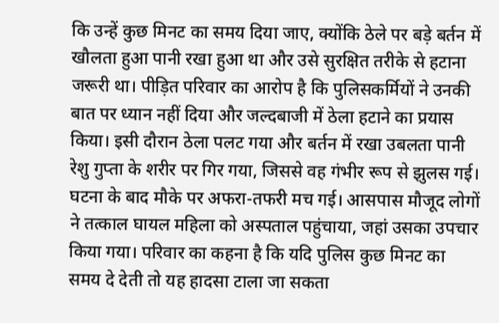कि उन्हें कुछ मिनट का समय दिया जाए, क्योंकि ठेले पर बड़े बर्तन में खौलता हुआ पानी रखा हुआ था और उसे सुरक्षित तरीके से हटाना जरूरी था। पीड़ित परिवार का आरोप है कि पुलिसकर्मियों ने उनकी बात पर ध्यान नहीं दिया और जल्दबाजी में ठेला हटाने का प्रयास किया। इसी दौरान ठेला पलट गया और बर्तन में रखा उबलता पानी रेशु गुप्ता के शरीर पर गिर गया, जिससे वह गंभीर रूप से झुलस गई। घटना के बाद मौके पर अफरा-तफरी मच गई। आसपास मौजूद लोगों ने तत्काल घायल महिला को अस्पताल पहुंचाया, जहां उसका उपचार किया गया। परिवार का कहना है कि यदि पुलिस कुछ मिनट का समय दे देती तो यह हादसा टाला जा सकता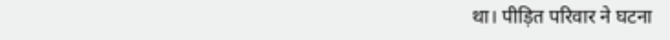था। पीड़ित परिवार ने घटना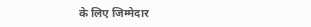के लिए जिम्मेदार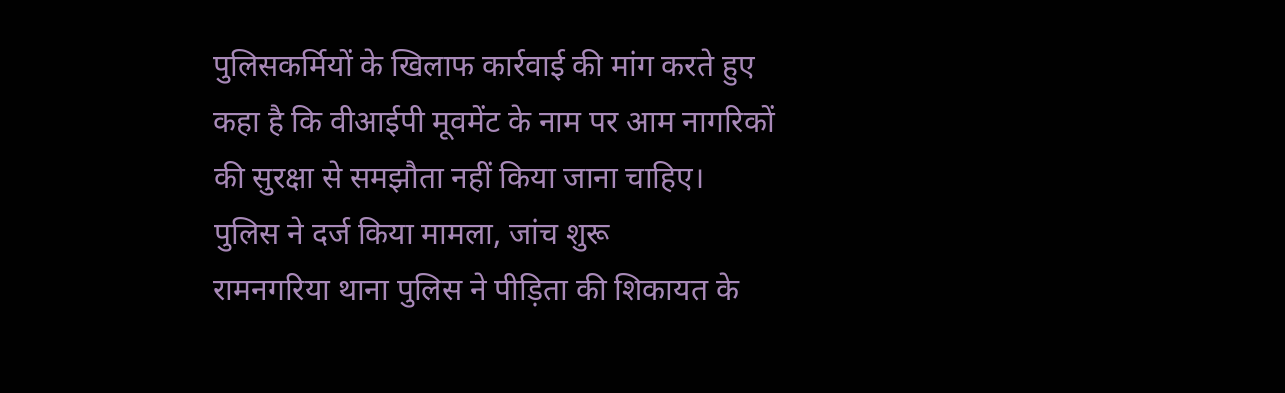पुलिसकर्मियों के खिलाफ कार्रवाई की मांग करते हुए कहा है कि वीआईपी मूवमेंट के नाम पर आम नागरिकों की सुरक्षा से समझौता नहीं किया जाना चाहिए।
पुलिस ने दर्ज किया मामला, जांच शुरू
रामनगरिया थाना पुलिस ने पीड़िता की शिकायत के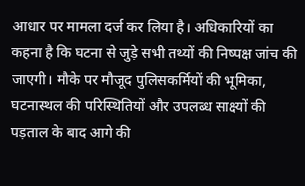आधार पर मामला दर्ज कर लिया है। अधिकारियों का कहना है कि घटना से जुड़े सभी तथ्यों की निष्पक्ष जांच की जाएगी। मौके पर मौजूद पुलिसकर्मियों की भूमिका, घटनास्थल की परिस्थितियों और उपलब्ध साक्ष्यों की पड़ताल के बाद आगे की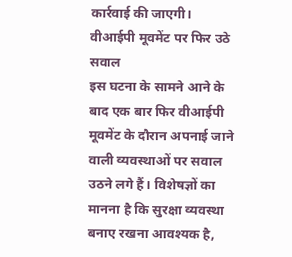कार्रवाई की जाएगी।
वीआईपी मूवमेंट पर फिर उठे सवाल
इस घटना के सामने आने के बाद एक बार फिर वीआईपी मूवमेंट के दौरान अपनाई जाने वाली व्यवस्थाओं पर सवाल उठने लगे हैं। विशेषज्ञों का मानना है कि सुरक्षा व्यवस्था बनाए रखना आवश्यक है,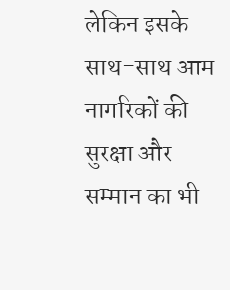लेकिन इसके साथ-साथ आम नागरिकों की सुरक्षा और सम्मान का भी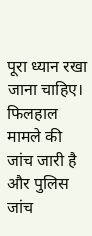पूरा ध्यान रखा जाना चाहिए। फिलहाल मामले की जांच जारी है और पुलिस जांच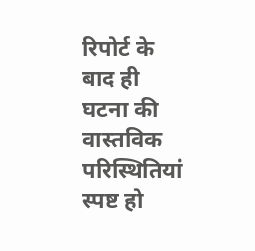रिपोर्ट के बाद ही घटना की वास्तविक परिस्थितियां स्पष्ट हो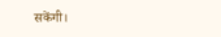सकेंगी।